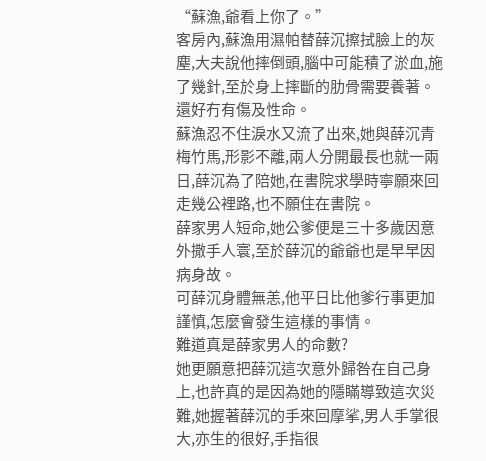“蘇漁,爺看上你了。”
客房內,蘇漁用濕帕替薛沉擦拭臉上的灰塵,大夫說他摔倒頭,腦中可能積了淤血,施了幾針,至於身上摔斷的肋骨需要養著。
還好冇有傷及性命。
蘇漁忍不住淚水又流了出來,她與薛沉青梅竹馬,形影不離,兩人分開最長也就一兩日,薛沉為了陪她,在書院求學時寧願來回走幾公裡路,也不願住在書院。
薛家男人短命,她公爹便是三十多歲因意外撒手人寰,至於薛沉的爺爺也是早早因病身故。
可薛沉身體無恙,他平日比他爹行事更加謹慎,怎麼會發生這樣的事情。
難道真是薛家男人的命數?
她更願意把薛沉這次意外歸咎在自己身上,也許真的是因為她的隱瞞導致這次災難,她握著薛沉的手來回摩挲,男人手掌很大,亦生的很好,手指很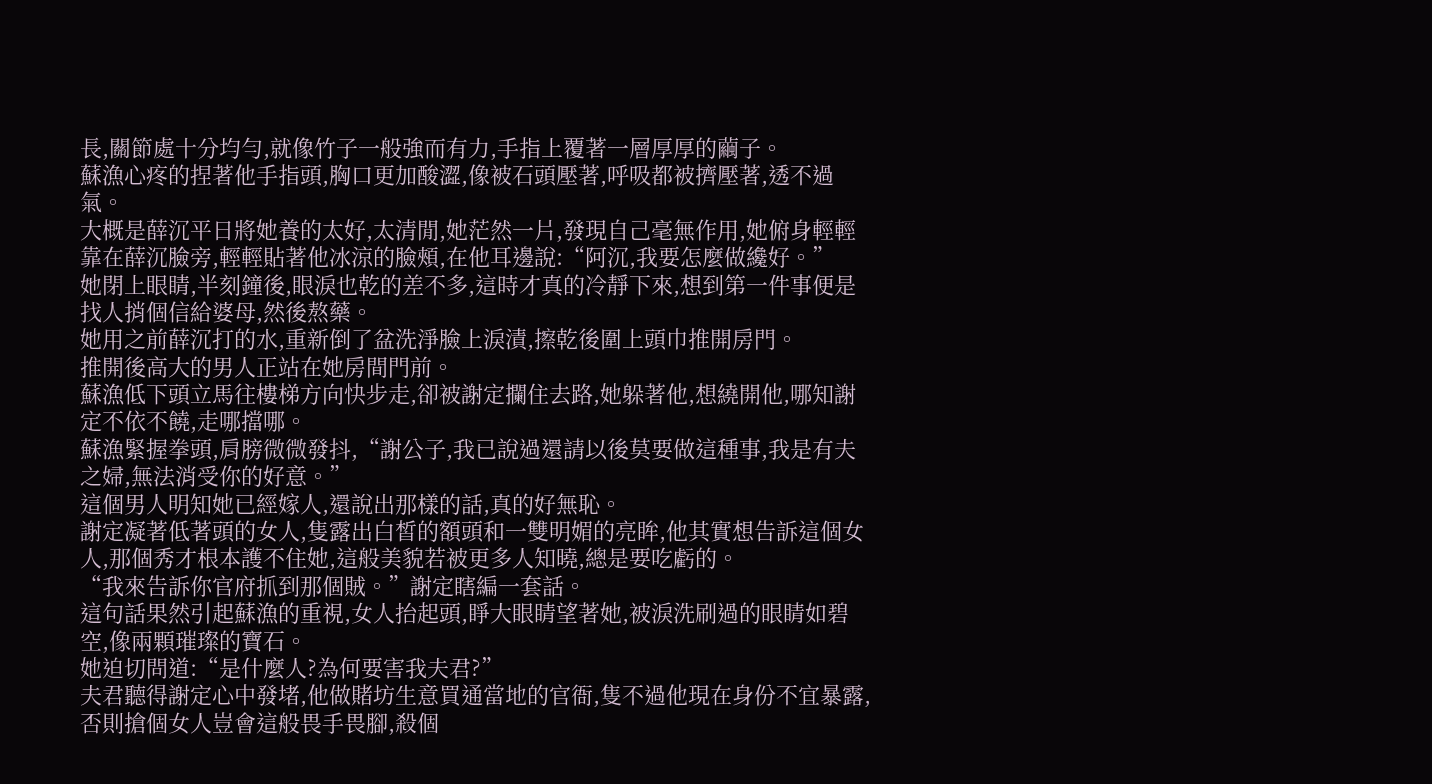長,關節處十分均勻,就像竹子一般強而有力,手指上覆著一層厚厚的繭子。
蘇漁心疼的捏著他手指頭,胸口更加酸澀,像被石頭壓著,呼吸都被擠壓著,透不過氣。
大概是薛沉平日將她養的太好,太清閒,她茫然一片,發現自己毫無作用,她俯身輕輕靠在薛沉臉旁,輕輕貼著他冰涼的臉頰,在他耳邊說:“阿沉,我要怎麼做纔好。”
她閉上眼睛,半刻鐘後,眼淚也乾的差不多,這時才真的冷靜下來,想到第一件事便是找人捎個信給婆母,然後熬藥。
她用之前薛沉打的水,重新倒了盆洗淨臉上淚漬,擦乾後圍上頭巾推開房門。
推開後高大的男人正站在她房間門前。
蘇漁低下頭立馬往樓梯方向快步走,卻被謝定攔住去路,她躲著他,想繞開他,哪知謝定不依不饒,走哪擋哪。
蘇漁緊握拳頭,肩膀微微發抖,“謝公子,我已說過還請以後莫要做這種事,我是有夫之婦,無法消受你的好意。”
這個男人明知她已經嫁人,還說出那樣的話,真的好無恥。
謝定凝著低著頭的女人,隻露出白皙的額頭和一雙明媚的亮眸,他其實想告訴這個女人,那個秀才根本護不住她,這般美貌若被更多人知曉,總是要吃虧的。
“我來告訴你官府抓到那個賊。”謝定瞎編一套話。
這句話果然引起蘇漁的重視,女人抬起頭,睜大眼睛望著她,被淚洗刷過的眼睛如碧空,像兩顆璀璨的寶石。
她迫切問道:“是什麼人?為何要害我夫君?”
夫君聽得謝定心中發堵,他做賭坊生意買通當地的官衙,隻不過他現在身份不宜暴露,否則搶個女人豈會這般畏手畏腳,殺個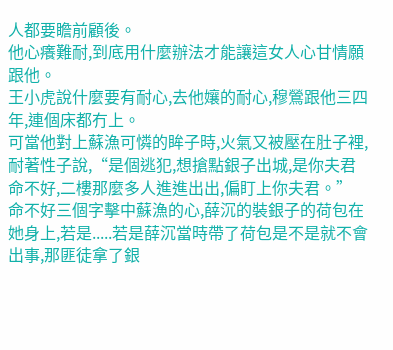人都要瞻前顧後。
他心癢難耐,到底用什麼辦法才能讓這女人心甘情願跟他。
王小虎說什麼要有耐心,去他孃的耐心,穆鶯跟他三四年,連個床都冇上。
可當他對上蘇漁可憐的眸子時,火氣又被壓在肚子裡,耐著性子說,“是個逃犯,想搶點銀子出城,是你夫君命不好,二樓那麼多人進進出出,偏盯上你夫君。”
命不好三個字擊中蘇漁的心,薛沉的裝銀子的荷包在她身上,若是.....若是薛沉當時帶了荷包是不是就不會出事,那匪徒拿了銀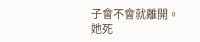子會不會就離開。
她死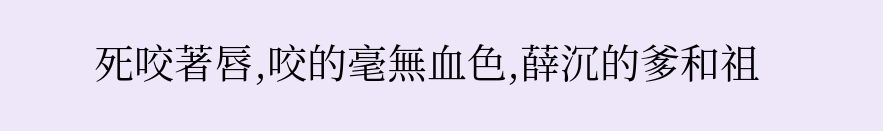死咬著唇,咬的毫無血色,薛沉的爹和祖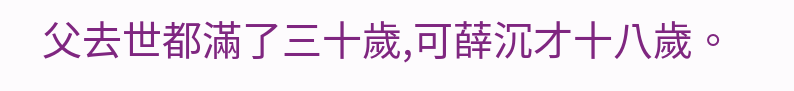父去世都滿了三十歲,可薛沉才十八歲。